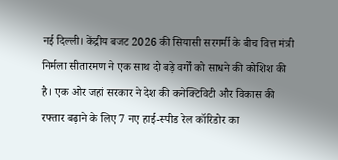नई दिल्ली। केंद्रीय बजट 2026 की सियासी सरगर्मी के बीच वित्त मंत्री निर्मला सीतारमण ने एक साथ दो बड़े वर्गों को साधने की कोशिश की है। एक ओर जहां सरकार ने देश की कनेक्टिविटी और विकास की रफ्तार बढ़ाने के लिए 7 नए हाई-स्पीड रेल कॉरिडोर का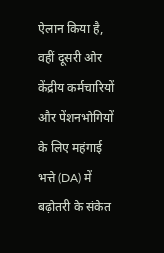ऐलान किया है, वहीं दूसरी ओर केंद्रीय कर्मचारियों और पेंशनभोगियों के लिए महंगाई भत्ते (DA) में बढ़ोतरी के संकेत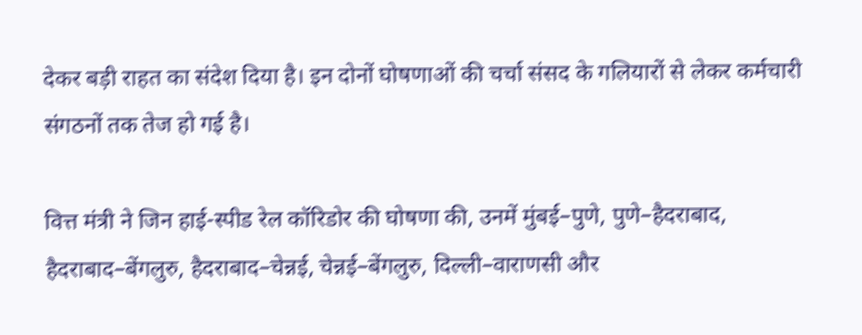देकर बड़ी राहत का संदेश दिया है। इन दोनों घोषणाओं की चर्चा संसद के गलियारों से लेकर कर्मचारी संगठनों तक तेज हो गई है।

वित्त मंत्री ने जिन हाई-स्पीड रेल कॉरिडोर की घोषणा की, उनमें मुंबई–पुणे, पुणे–हैदराबाद, हैदराबाद–बेंगलुरु, हैदराबाद–चेन्नई, चेन्नई–बेंगलुरु, दिल्ली–वाराणसी और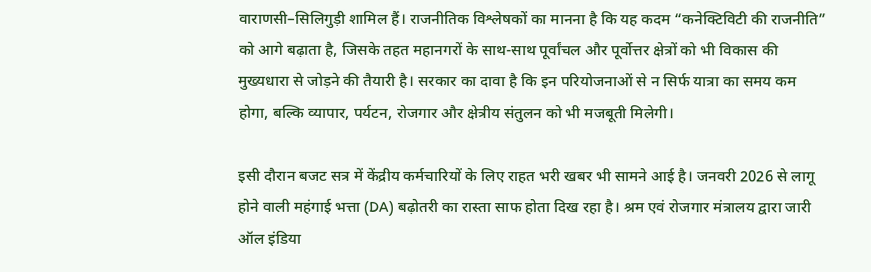वाराणसी–सिलिगुड़ी शामिल हैं। राजनीतिक विश्लेषकों का मानना है कि यह कदम “कनेक्टिविटी की राजनीति” को आगे बढ़ाता है, जिसके तहत महानगरों के साथ-साथ पूर्वांचल और पूर्वोत्तर क्षेत्रों को भी विकास की मुख्यधारा से जोड़ने की तैयारी है। सरकार का दावा है कि इन परियोजनाओं से न सिर्फ यात्रा का समय कम होगा, बल्कि व्यापार, पर्यटन, रोजगार और क्षेत्रीय संतुलन को भी मजबूती मिलेगी।

इसी दौरान बजट सत्र में केंद्रीय कर्मचारियों के लिए राहत भरी खबर भी सामने आई है। जनवरी 2026 से लागू होने वाली महंगाई भत्ता (DA) बढ़ोतरी का रास्ता साफ होता दिख रहा है। श्रम एवं रोजगार मंत्रालय द्वारा जारी ऑल इंडिया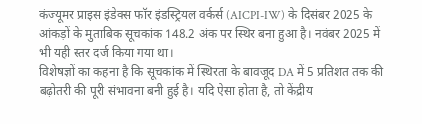कंज्यूमर प्राइस इंडेक्स फॉर इंडस्ट्रियल वर्कर्स (AICPI-IW) के दिसंबर 2025 के आंकड़ों के मुताबिक सूचकांक 148.2 अंक पर स्थिर बना हुआ है। नवंबर 2025 में भी यही स्तर दर्ज किया गया था।
विशेषज्ञों का कहना है कि सूचकांक में स्थिरता के बावजूद DA में 5 प्रतिशत तक की बढ़ोतरी की पूरी संभावना बनी हुई है। यदि ऐसा होता है, तो केंद्रीय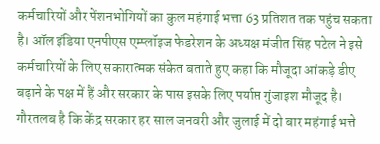कर्मचारियों और पेंशनभोगियों का कुल महंगाई भत्ता 63 प्रतिशत तक पहुंच सकता है। ऑल इंडिया एनपीएस एम्प्लॉइज फेडरेशन के अध्यक्ष मंजीत सिंह पटेल ने इसे कर्मचारियों के लिए सकारात्मक संकेत बताते हुए कहा कि मौजूदा आंकड़े डीए बढ़ाने के पक्ष में हैं और सरकार के पास इसके लिए पर्याप्त गुंजाइश मौजूद है।
गौरतलब है कि केंद्र सरकार हर साल जनवरी और जुलाई में दो बार महंगाई भत्ते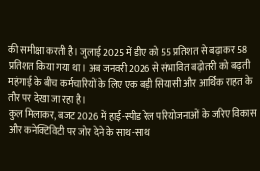की समीक्षा करती है। जुलाई 2025 में डीए को 55 प्रतिशत से बढ़ाकर 58 प्रतिशत किया गया था। अब जनवरी 2026 से संभावित बढ़ोतरी को बढ़ती महंगाई के बीच कर्मचारियों के लिए एक बड़ी सियासी और आर्थिक राहत के तौर पर देखा जा रहा है।
कुल मिलाकर, बजट 2026 में हाई-स्पीड रेल परियोजनाओं के जरिए विकास और कनेक्टिविटी पर जोर देने के साथ-साथ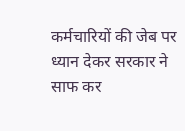कर्मचारियों की जेब पर ध्यान देकर सरकार ने साफ कर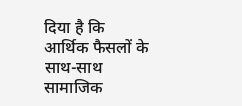दिया है कि आर्थिक फैसलों के साथ-साथ सामाजिक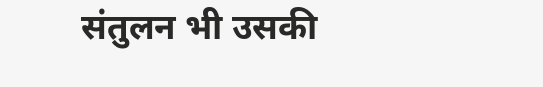संतुलन भी उसकी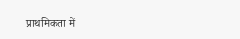प्राथमिकता में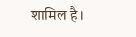शामिल है।